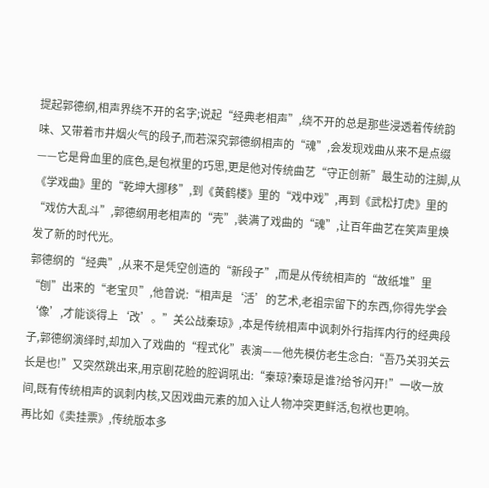提起郭德纲,相声界绕不开的名字;说起“经典老相声”,绕不开的总是那些浸透着传统韵味、又带着市井烟火气的段子,而若深究郭德纲相声的“魂”,会发现戏曲从来不是点缀——它是骨血里的底色,是包袱里的巧思,更是他对传统曲艺“守正创新”最生动的注脚,从《学戏曲》里的“乾坤大挪移”,到《黄鹤楼》里的“戏中戏”,再到《武松打虎》里的“戏仿大乱斗”,郭德纲用老相声的“壳”,装满了戏曲的“魂”,让百年曲艺在笑声里焕发了新的时代光。
郭德纲的“经典”,从来不是凭空创造的“新段子”,而是从传统相声的“故纸堆”里“刨”出来的“老宝贝”,他曾说:“相声是‘活’的艺术,老祖宗留下的东西,你得先学会‘像’,才能谈得上‘改’。”关公战秦琼》,本是传统相声中讽刺外行指挥内行的经典段子,郭德纲演绎时,却加入了戏曲的“程式化”表演——他先模仿老生念白:“吾乃关羽关云长是也!”又突然跳出来,用京剧花脸的腔调吼出:“秦琼?秦琼是谁?给爷闪开!”一收一放间,既有传统相声的讽刺内核,又因戏曲元素的加入让人物冲突更鲜活,包袱也更响。
再比如《卖挂票》,传统版本多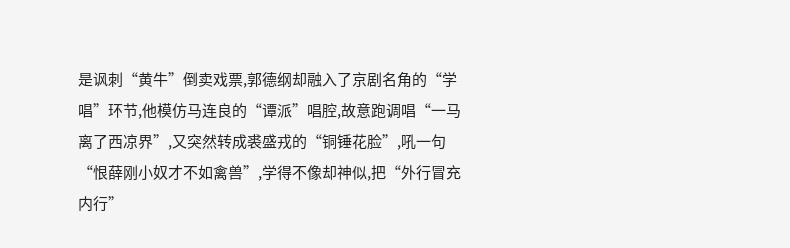是讽刺“黄牛”倒卖戏票,郭德纲却融入了京剧名角的“学唱”环节,他模仿马连良的“谭派”唱腔,故意跑调唱“一马离了西凉界”,又突然转成裘盛戎的“铜锤花脸”,吼一句“恨薛刚小奴才不如禽兽”,学得不像却神似,把“外行冒充内行”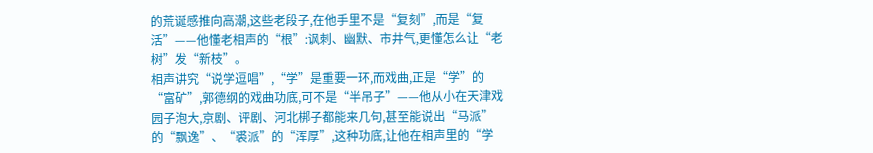的荒诞感推向高潮,这些老段子,在他手里不是“复刻”,而是“复活”——他懂老相声的“根”:讽刺、幽默、市井气,更懂怎么让“老树”发“新枝”。
相声讲究“说学逗唱”,“学”是重要一环,而戏曲,正是“学”的“富矿”,郭德纲的戏曲功底,可不是“半吊子”——他从小在天津戏园子泡大,京剧、评剧、河北梆子都能来几句,甚至能说出“马派”的“飘逸”、“裘派”的“浑厚”,这种功底,让他在相声里的“学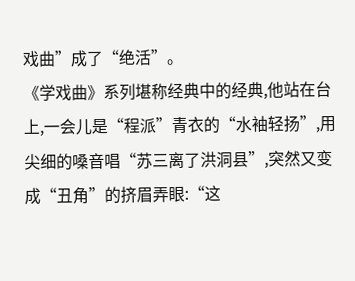戏曲”成了“绝活”。
《学戏曲》系列堪称经典中的经典,他站在台上,一会儿是“程派”青衣的“水袖轻扬”,用尖细的嗓音唱“苏三离了洪洞县”,突然又变成“丑角”的挤眉弄眼:“这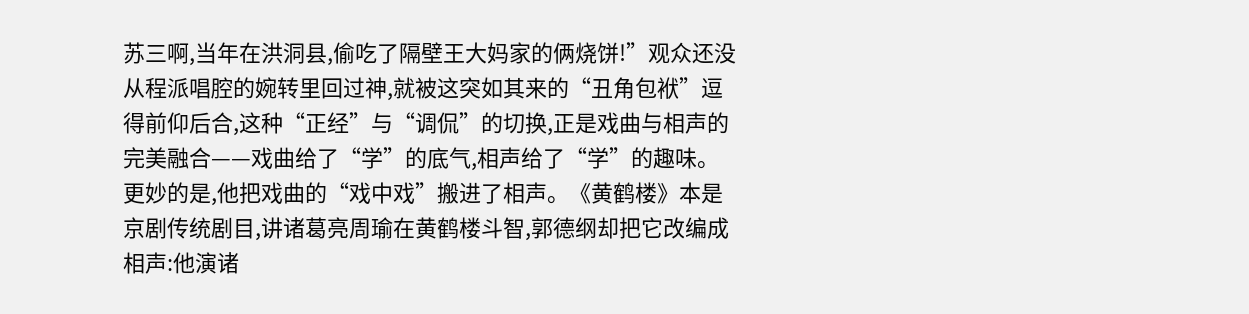苏三啊,当年在洪洞县,偷吃了隔壁王大妈家的俩烧饼!”观众还没从程派唱腔的婉转里回过神,就被这突如其来的“丑角包袱”逗得前仰后合,这种“正经”与“调侃”的切换,正是戏曲与相声的完美融合——戏曲给了“学”的底气,相声给了“学”的趣味。
更妙的是,他把戏曲的“戏中戏”搬进了相声。《黄鹤楼》本是京剧传统剧目,讲诸葛亮周瑜在黄鹤楼斗智,郭德纲却把它改编成相声:他演诸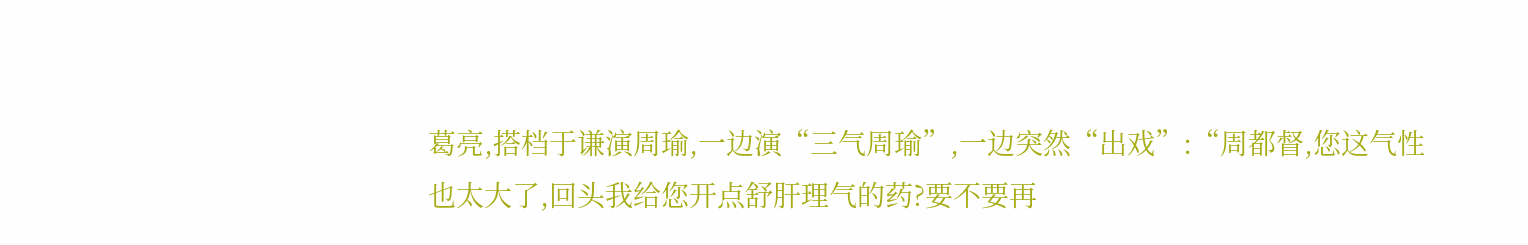葛亮,搭档于谦演周瑜,一边演“三气周瑜”,一边突然“出戏”:“周都督,您这气性也太大了,回头我给您开点舒肝理气的药?要不要再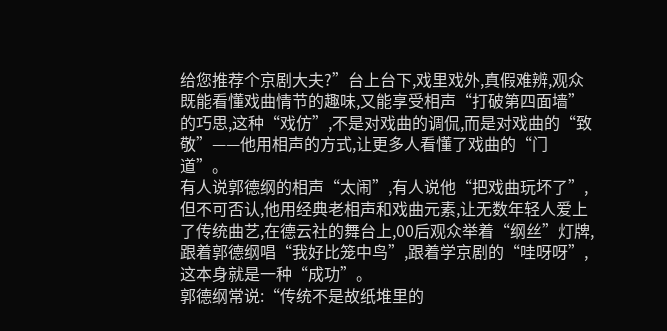给您推荐个京剧大夫?”台上台下,戏里戏外,真假难辨,观众既能看懂戏曲情节的趣味,又能享受相声“打破第四面墙”的巧思,这种“戏仿”,不是对戏曲的调侃,而是对戏曲的“致敬”——他用相声的方式,让更多人看懂了戏曲的“门道”。
有人说郭德纲的相声“太闹”,有人说他“把戏曲玩坏了”,但不可否认,他用经典老相声和戏曲元素,让无数年轻人爱上了传统曲艺,在德云社的舞台上,00后观众举着“纲丝”灯牌,跟着郭德纲唱“我好比笼中鸟”,跟着学京剧的“哇呀呀”,这本身就是一种“成功”。
郭德纲常说:“传统不是故纸堆里的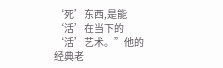‘死’东西,是能‘活’在当下的‘活’艺术。”他的经典老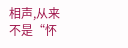相声,从来不是“怀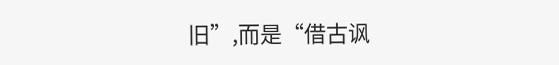旧”,而是“借古讽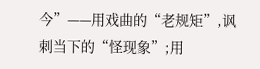今”——用戏曲的“老规矩”,讽刺当下的“怪现象”;用